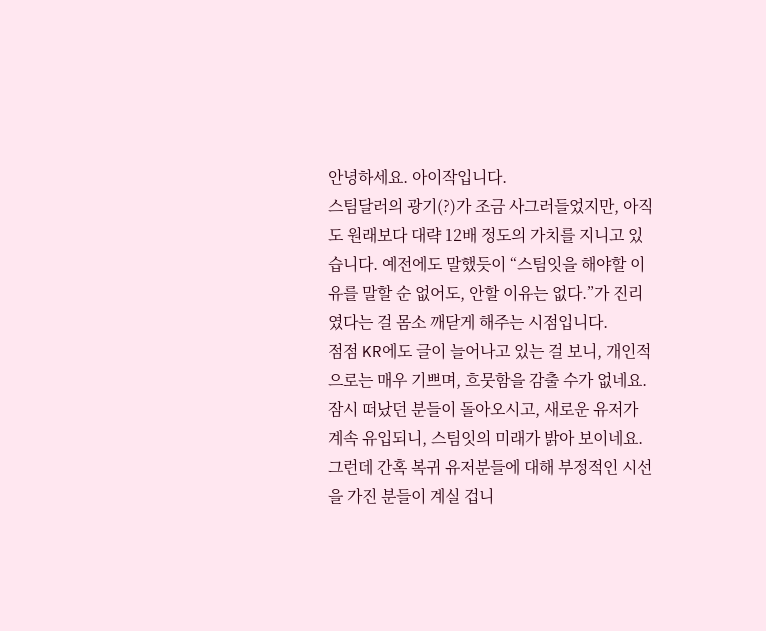안녕하세요. 아이작입니다.
스팀달러의 광기(?)가 조금 사그러들었지만, 아직도 원래보다 대략 12배 정도의 가치를 지니고 있습니다. 예전에도 말했듯이 “스팀잇을 해야할 이유를 말할 순 없어도, 안할 이유는 없다.”가 진리였다는 걸 몸소 깨닫게 해주는 시점입니다.
점점 KR에도 글이 늘어나고 있는 걸 보니, 개인적으로는 매우 기쁘며, 흐뭇함을 감출 수가 없네요. 잠시 떠났던 분들이 돌아오시고, 새로운 유저가 계속 유입되니, 스팀잇의 미래가 밝아 보이네요.
그런데 간혹 복귀 유저분들에 대해 부정적인 시선을 가진 분들이 계실 겁니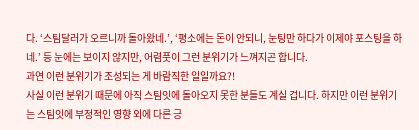다. ‘스팀달러가 오르니까 돌아왔네.’, ‘평소에는 돈이 안되니, 눈팅만 하다가 이제야 포스팅을 하네.’ 등 눈에는 보이지 않지만, 어렴풋이 그런 분위기가 느껴지곤 합니다.
과연 이런 분위기가 조성되는 게 바람직한 일일까요?!
사실 이런 분위기 때문에 아직 스팀잇에 돌아오지 못한 분들도 계실 겁니다. 하지만 이런 분위기는 스팀잇에 부정적인 영향 외에 다른 긍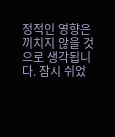정적인 영향은 끼치지 않을 것으로 생각됩니다. 잠시 쉬었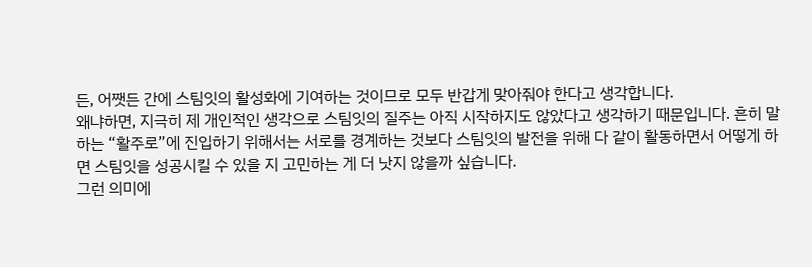든, 어쨋든 간에 스팀잇의 활성화에 기여하는 것이므로 모두 반갑게 맞아줘야 한다고 생각합니다.
왜냐하면, 지극히 제 개인적인 생각으로 스팀잇의 질주는 아직 시작하지도 않았다고 생각하기 때문입니다. 흔히 말하는 “활주로”에 진입하기 위해서는 서로를 경계하는 것보다 스팀잇의 발전을 위해 다 같이 활동하면서 어떻게 하면 스팀잇을 성공시킬 수 있을 지 고민하는 게 더 낫지 않을까 싶습니다.
그런 의미에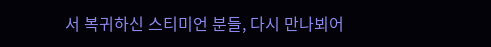서 복귀하신 스티미언 분들, 다시 만나뵈어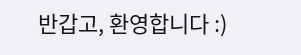반갑고, 환영합니다 :)